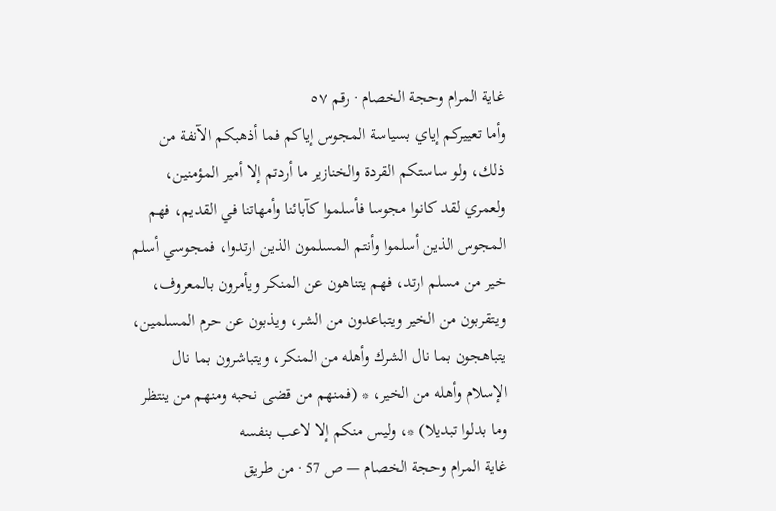غاية المرام وحجة الخصام · رقم ٥٧
وأما تعييركم إياي بسياسة المجوس إياكم فما أذهبكم الآنفة من ذلك، ولو ساستكم القردة والخنازير ما أردتم إلا أمير المؤمنين، ولعمري لقد كانوا مجوسا فأسلموا كآبائنا وأمهاتنا في القديم، فهم المجوس الذين أسلموا وأنتم المسلمون الذين ارتدوا، فمجوسي أسلم خير من مسلم ارتد، فهم يتناهون عن المنكر ويأمرون بالمعروف، ويتقربون من الخير ويتباعدون من الشر، ويذبون عن حرم المسلمين، يتباهجون بما نال الشرك وأهله من المنكر، ويتباشرون بما نال الإسلام وأهله من الخير، * (فمنهم من قضى نحبه ومنهم من ينتظر وما بدلوا تبديلا) *، وليس منكم إلا لاعب بنفسه
غاية المرام وحجة الخصام — ص 57 · من طريق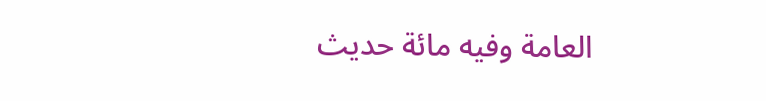العامة وفيه مائة حديث